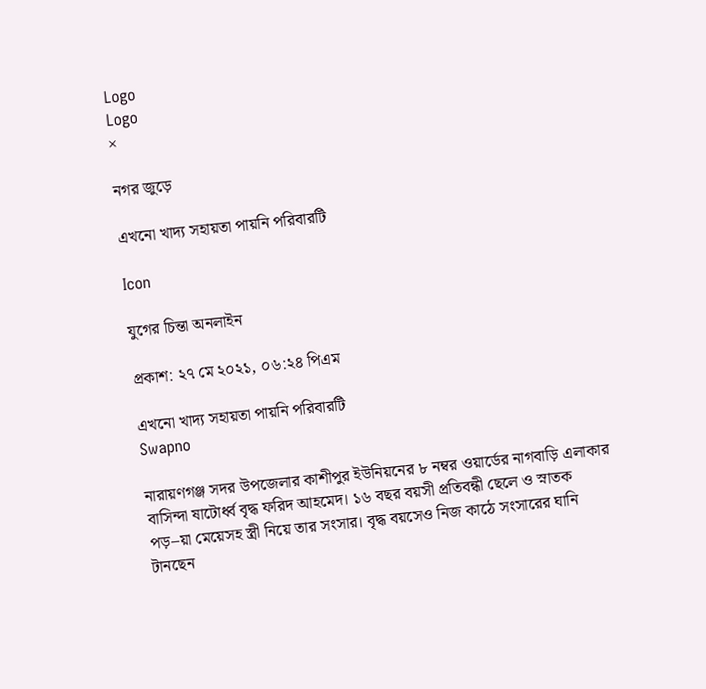Logo
Logo
×

নগর জুড়ে

এখনো খাদ্য সহায়তা পায়নি পরিবারটি

Icon

যুগের চিন্তা অনলাইন

প্রকাশ: ২৭ মে ২০২১, ০৬:২৪ পিএম

এখনো খাদ্য সহায়তা পায়নি পরিবারটি
Swapno

নারায়ণগঞ্জ সদর উপজেলার কাশীপুর ইউনিয়নের ৮ নম্বর ওয়ার্ডের নাগবাড়ি এলাকার বাসিন্দা ষাটোর্ধ্ব বৃদ্ধ ফরিদ আহমেদ। ১৬ বছর বয়সী প্রতিবন্ধী ছেলে ও স্নাতক পড়–য়া মেয়েসহ স্ত্রী নিয়ে তার সংসার। বৃদ্ধ বয়সেও নিজ কাঠে সংসারের ঘানি টানছেন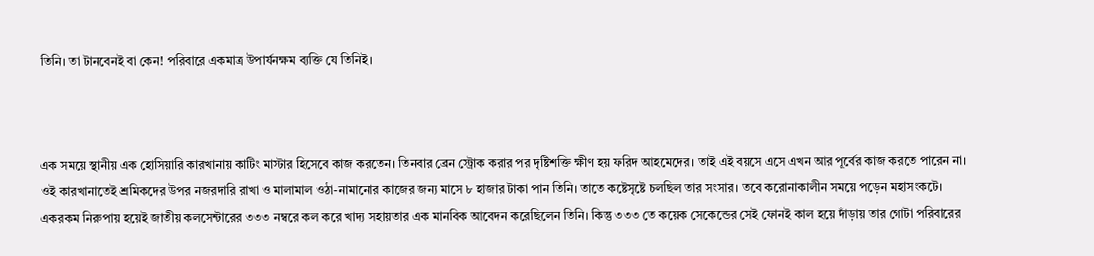তিনি। তা টানবেনই বা কেন! পরিবারে একমাত্র উপার্যনক্ষম ব্যক্তি যে তিনিই।



এক সময়ে স্থানীয় এক হোসিয়ারি কারখানায় কাটিং মাস্টার হিসেবে কাজ করতেন। তিনবার ব্রেন স্ট্রোক করার পর দৃষ্টিশক্তি ক্ষীণ হয় ফরিদ আহমেদের। তাই এই বয়সে এসে এখন আর পূর্বের কাজ করতে পারেন না। ওই কারখানাতেই শ্রমিকদের উপর নজরদারি রাখা ও মালামাল ওঠা-নামানোর কাজের জন্য মাসে ৮ হাজার টাকা পান তিনি। তাতে কষ্টেসৃষ্টে চলছিল তার সংসার। তবে করোনাকালীন সময়ে পড়েন মহাসংকটে। একরকম নিরুপায় হয়েই জাতীয় কলসেন্টারের ৩৩৩ নম্বরে কল করে খাদ্য সহায়তার এক মানবিক আবেদন করেছিলেন তিনি। কিন্তু ৩৩৩ তে কয়েক সেকেন্ডের সেই ফোনই কাল হয়ে দাঁড়ায় তার গোটা পরিবারের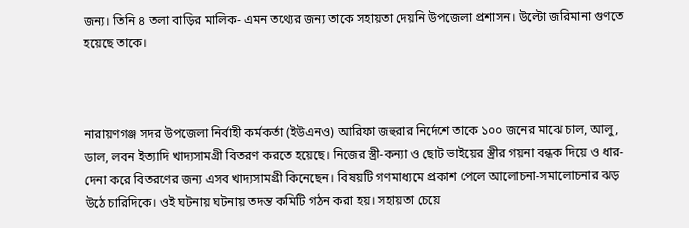জন্য। তিনি ৪ তলা বাড়ির মালিক- এমন তথ্যের জন্য তাকে সহায়তা দেয়নি উপজেলা প্রশাসন। উল্টো জরিমানা গুণতে হয়েছে তাকে।



নারায়ণগঞ্জ সদর উপজেলা নির্বাহী কর্মকর্তা (ইউএনও) আরিফা জহুরার নির্দেশে তাকে ১০০ জনের মাঝে চাল, আলু, ডাল, লবন ইত্যাদি খাদ্যসামগ্রী বিতরণ করতে হয়েছে। নিজের স্ত্রী-কন্যা ও ছোট ভাইয়ের স্ত্রীর গয়না বন্ধক দিয়ে ও ধার-দেনা করে বিতরণের জন্য এসব খাদ্যসামগ্রী কিনেছেন। বিষয়টি গণমাধ্যমে প্রকাশ পেলে আলোচনা-সমালোচনার ঝড় উঠে চারিদিকে। ওই ঘটনায় ঘটনায় তদন্ত কমিটি গঠন করা হয়। সহায়তা চেয়ে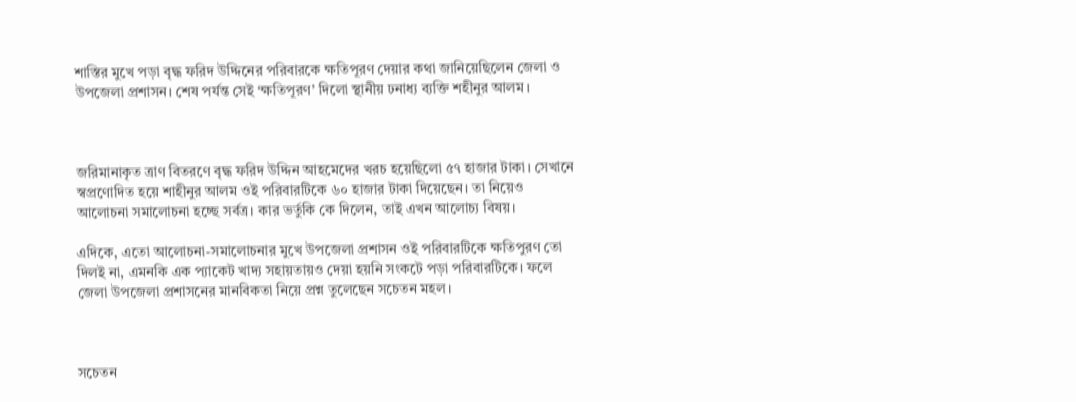শাস্তির মুখে পড়া বৃদ্ধ ফরিদ উদ্দিনের পরিবারকে ক্ষতিপূরণ দেয়ার কথা জানিয়েছিলেন জেলা ও উপজেলা প্রশাসন। শেষ পর্যন্ত সেই ‘ক্ষতিপূরণ’ দিলো স্থানীয় ঢনাধ্য ব্যক্তি শহীনুর আলম।



জরিমানাকৃত ত্রাণ বিতরণে বৃদ্ধ ফরিদ উদ্দিন আহমেদের খরচ হয়েছিলো ৫৭ হাজার টাকা। সেখানে স্বপ্রণোদিত হয়ে শাহীনুর আলম ওই পরিবারটিকে ৬০ হাজার টাকা দিয়েছেন। তা নিয়েও আলোচনা সমালোচনা হচ্ছে সর্বত্র। কার ভর্তুকি কে দিলেন, তাই এখন আলোচ্য বিষয়।

এদিকে, এতো আলোচনা-সমালোচনার মুখে উপজেলা প্রশাসন ওই পরিবারটিকে ক্ষতিপুরণ তো দিলই না, এমনকি এক প্যাকেট খাদ্য সহায়তায়ও দেয়া হয়নি সংকটে পড়া পরিবারটিকে। ফলে জেলা উপজেলা প্রশাসনের মানবিকতা নিয়ে প্রশ্ন তুলেছেন সচেতন মহল।



সচেতন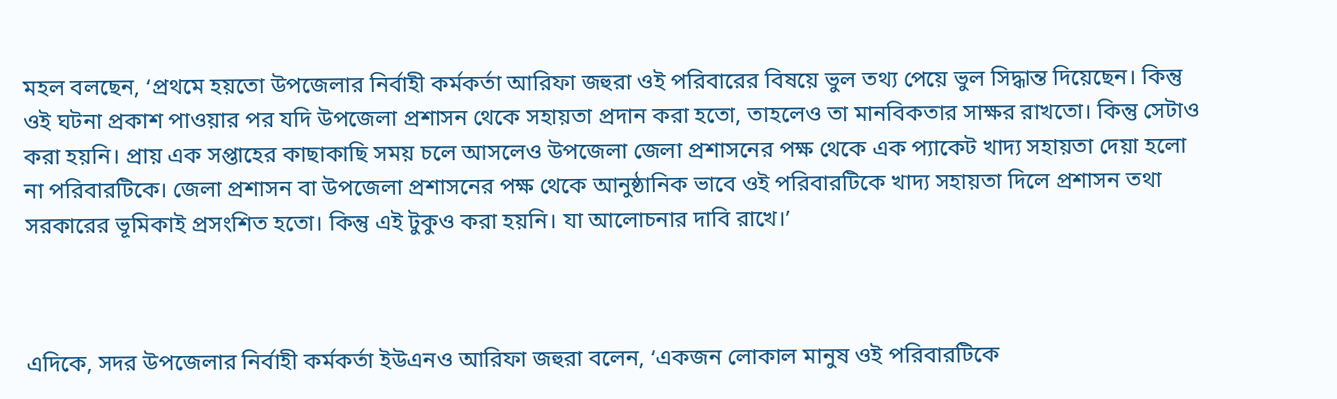মহল বলছেন, ‘প্রথমে হয়তো উপজেলার নির্বাহী কর্মকর্তা আরিফা জহুরা ওই পরিবারের বিষয়ে ভুল তথ্য পেয়ে ভুল সিদ্ধান্ত দিয়েছেন। কিন্তু ওই ঘটনা প্রকাশ পাওয়ার পর যদি উপজেলা প্রশাসন থেকে সহায়তা প্রদান করা হতো, তাহলেও তা মানবিকতার সাক্ষর রাখতো। কিন্তু সেটাও করা হয়নি। প্রায় এক সপ্তাহের কাছাকাছি সময় চলে আসলেও উপজেলা জেলা প্রশাসনের পক্ষ থেকে এক প্যাকেট খাদ্য সহায়তা দেয়া হলো না পরিবারটিকে। জেলা প্রশাসন বা উপজেলা প্রশাসনের পক্ষ থেকে আনুষ্ঠানিক ভাবে ওই পরিবারটিকে খাদ্য সহায়তা দিলে প্রশাসন তথা সরকারের ভূমিকাই প্রসংশিত হতো। কিন্তু এই টুকুও করা হয়নি। যা আলোচনার দাবি রাখে।’



এদিকে, সদর উপজেলার নির্বাহী কর্মকর্তা ইউএনও আরিফা জহুরা বলেন, ‘একজন লোকাল মানুষ ওই পরিবারটিকে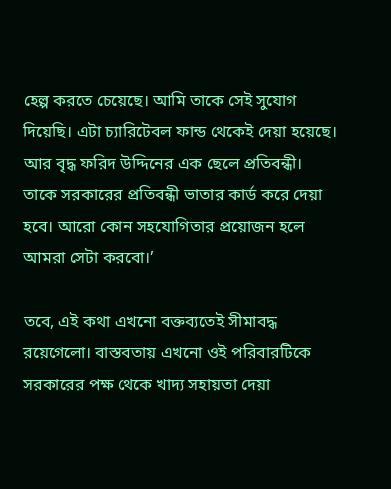হেল্প করতে চেয়েছে। আমি তাকে সেই সুযোগ দিয়েছি। এটা চ্যারিটেবল ফান্ড থেকেই দেয়া হয়েছে। আর বৃদ্ধ ফরিদ উদ্দিনের এক ছেলে প্রতিবন্ধী। তাকে সরকারের প্রতিবন্ধী ভাতার কার্ড করে দেয়া হবে। আরো কোন সহযোগিতার প্রয়োজন হলে আমরা সেটা করবো।’

তবে, এই কথা এখনো বক্তব্যতেই সীমাবদ্ধ রয়েগেলো। বাস্তবতায় এখনো ওই পরিবারটিকে সরকারের পক্ষ থেকে খাদ্য সহায়তা দেয়া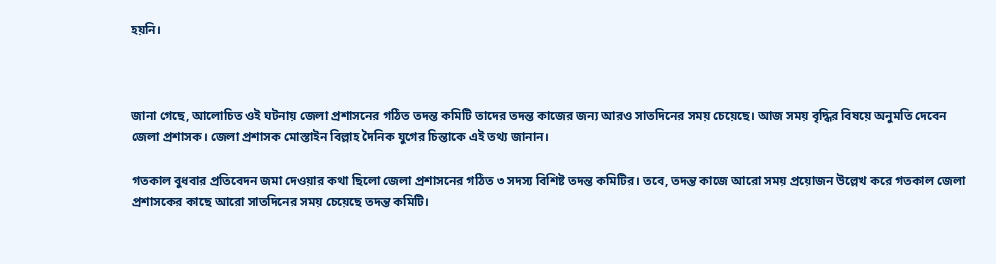হয়নি।



জানা গেছে, আলোচিত ওই ঘটনায় জেলা প্রশাসনের গঠিত তদন্ত কমিটি তাদের তদন্ত কাজের জন্য আরও সাতদিনের সময় চেয়েছে। আজ সময় বৃদ্ধির বিষয়ে অনুমতি দেবেন জেলা প্রশাসক। জেলা প্রশাসক মোস্তাইন বিল্লাহ দৈনিক যুগের চিন্তাকে এই তথ্য জানান।

গতকাল বুধবার প্রতিবেদন জমা দেওয়ার কথা ছিলো জেলা প্রশাসনের গঠিত ৩ সদস্য বিশিষ্ট তদন্ত কমিটির। তবে, তদন্ত কাজে আরো সময় প্রয়োজন উল্লেখ করে গতকাল জেলা প্রশাসকের কাছে আরো সাতদিনের সময় চেয়েছে তদন্ত কমিটি।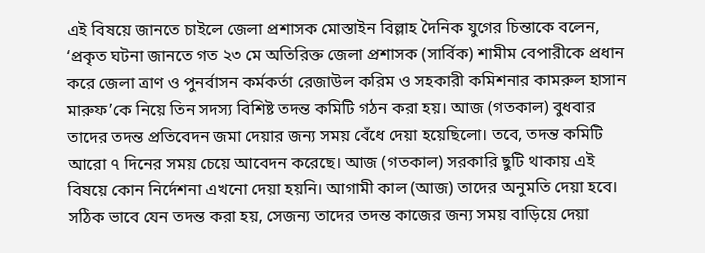এই বিষয়ে জানতে চাইলে জেলা প্রশাসক মোস্তাইন বিল্লাহ দৈনিক যুগের চিন্তাকে বলেন, ‘প্রকৃত ঘটনা জানতে গত ২৩ মে অতিরিক্ত জেলা প্রশাসক (সার্বিক) শামীম বেপারীকে প্রধান করে জেলা ত্রাণ ও পুনর্বাসন কর্মকর্তা রেজাউল করিম ও সহকারী কমিশনার কামরুল হাসান মারুফ’কে নিয়ে তিন সদস্য বিশিষ্ট তদন্ত কমিটি গঠন করা হয়। আজ (গতকাল) বুধবার তাদের তদন্ত প্রতিবেদন জমা দেয়ার জন্য সময় বেঁধে দেয়া হয়েছিলো। তবে, তদন্ত কমিটি আরো ৭ দিনের সময় চেয়ে আবেদন করেছে। আজ (গতকাল) সরকারি ছুটি থাকায় এই বিষয়ে কোন নির্দেশনা এখনো দেয়া হয়নি। আগামী কাল (আজ) তাদের অনুমতি দেয়া হবে। সঠিক ভাবে যেন তদন্ত করা হয়, সেজন্য তাদের তদন্ত কাজের জন্য সময় বাড়িয়ে দেয়া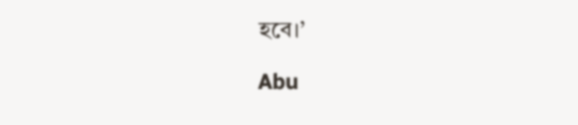হবে।’

Abu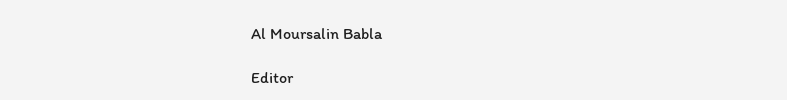Al Moursalin Babla

Editor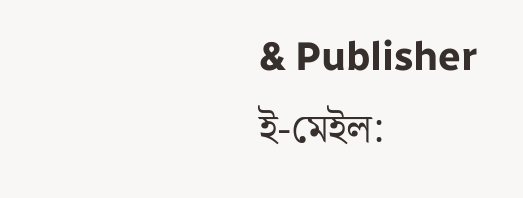& Publisher
ই-মেইল: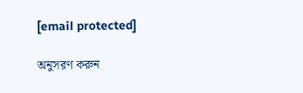[email protected]

অনুসরণ করুন